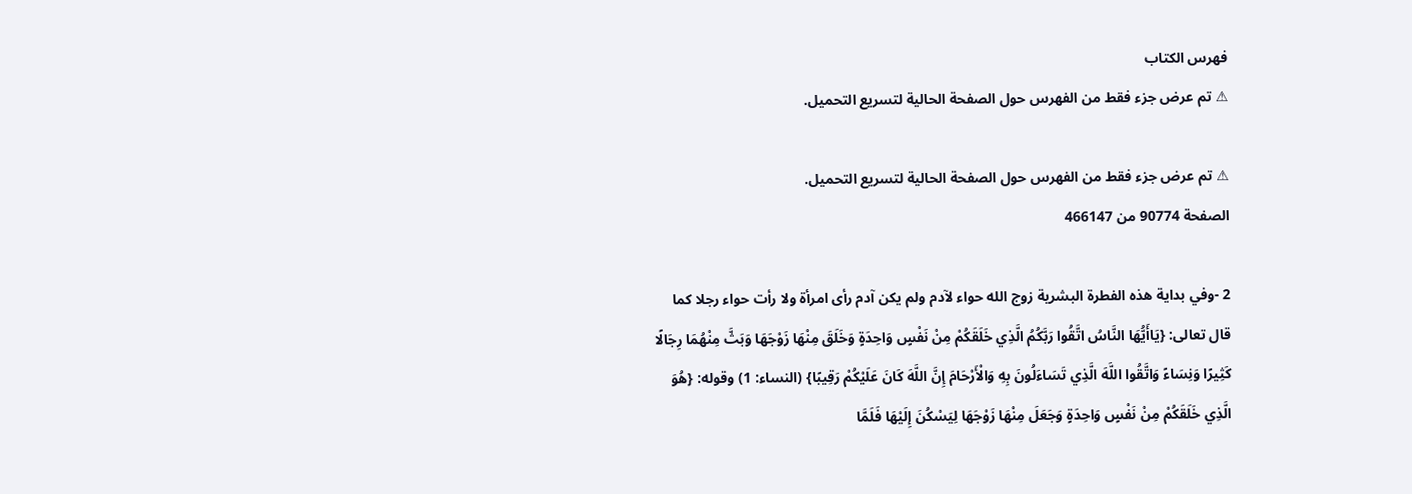فهرس الكتاب
⚠ تم عرض جزء فقط من الفهرس حول الصفحة الحالية لتسريع التحميل.

⚠ تم عرض جزء فقط من الفهرس حول الصفحة الحالية لتسريع التحميل.
الصفحة 90774 من 466147

2 -وفي بداية هذه الفطرة البشرية زوج الله حواء لآدم ولم يكن آدم رأى امرأة ولا رأت حواء رجلا كما قال تعالى: {يَاأَيُّهَا النَّاسُ اتَّقُوا رَبَّكُمُ الَّذِي خَلَقَكُمْ مِنْ نَفْسٍ وَاحِدَةٍ وَخَلَقَ مِنْهَا زَوْجَهَا وَبَثَّ مِنْهُمَا رِجَالًا كَثِيرًا وَنِسَاءً وَاتَّقُوا اللَّهَ الَّذِي تَسَاءَلُونَ بِهِ وَالْأَرْحَامَ إِنَّ اللَّهَ كَانَ عَلَيْكُمْ رَقِيبًا} (النساء: 1) وقوله: {هُوَ الَّذِي خَلَقَكُمْ مِنْ نَفْسٍ وَاحِدَةٍ وَجَعَلَ مِنْهَا زَوْجَهَا لِيَسْكُنَ إِلَيْهَا فَلَمَّا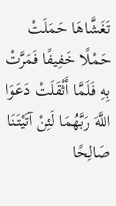تَغَشَّاهَا حَمَلَتْ حَمْلًا خَفِيفًا فَمَرَّتْ بِهِ فَلَمَّا أَثْقَلَتْ دَعَوَا اللَّهَ رَبَّهُمَا لَئِنْ آتَيْتَنَا صَالِحًا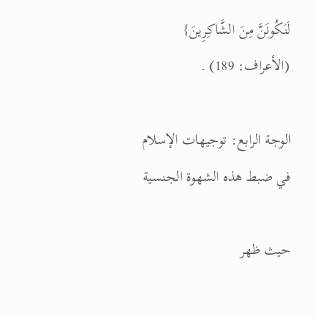لَنَكُونَنَّ مِنَ الشَّاكِرِينَ} (الأعراف: 189) .

الوجة الرابع: توجيهات الإسلام في ضبط هذه الشهوة الجنسية

حيث ظهر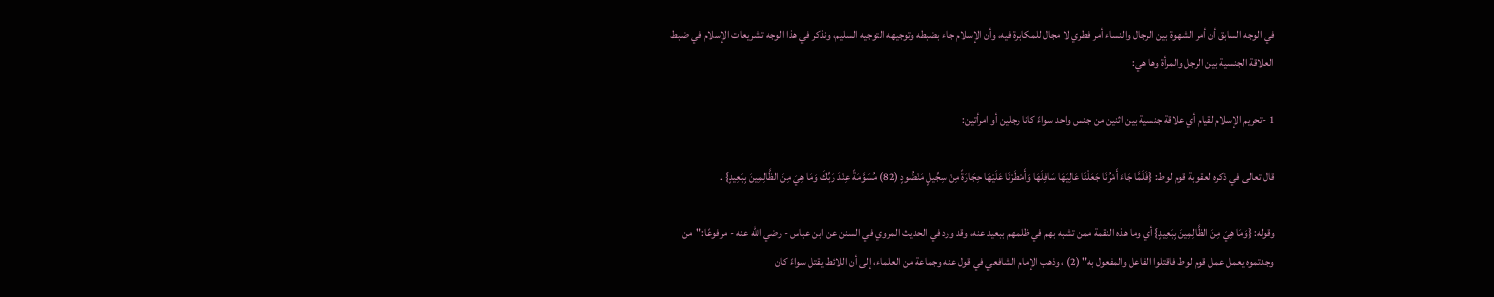في الوجه السابق أن أمر الشهوة بين الرجال والنساء أمر فطري لا مجال للمكابرة فيه، وأن الإسلام جاء بضبطه وتوجيهه التوجيه السليم، ونذكر في هذا الوجه تشريعات الإسلام في ضبط العلاقة الجنسية بين الرجل والمرأة وها هي:

1 -تحريم الإسلام لقيام أي علاقة جنسية بين اثنين من جنس واحد سواءً كانا رجلين أو امرأتين:

قال تعالى في ذكره لعقوبة قوم لوط: {فَلَمَّا جَاءَ أَمْرُنَا جَعَلْنَا عَالِيَهَا سَافِلَهَا وَأَمْطَرْنَا عَلَيْهَا حِجَارَةً مِنْ سِجِّيلٍ مَنْضُودٍ (82) مُسَوَّمَةً عِنْدَ رَبِّكَ وَمَا هِيَ مِنَ الظَّالِمِينَ بِبَعِيدٍ} .

وقوله: {وَمَا هِيَ مِنَ الظَّالِمِينَ بِبَعِيدٍ} أي وما هذه النقمة ممن تشبه بهم في ظلمهم ببعيد عنه، وقد ورد في الحديث المروي في السنن عن ابن عباس - رضي الله عنه - مرفوعًا:"من وجدتموه يعمل عمل قوم لوط فاقتلوا الفاعل والمفعول به" (2) ، وذهب الإمام الشافعي في قول عنه وجماعة من العلماء، إلى أن اللائط يقتل سواءً كان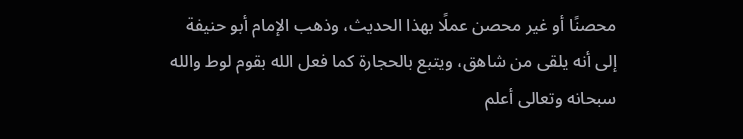محصنًا أو غير محصن عملًا بهذا الحديث، وذهب الإمام أبو حنيفة إلى أنه يلقى من شاهق، ويتبع بالحجارة كما فعل الله بقوم لوط والله سبحانه وتعالى أعلم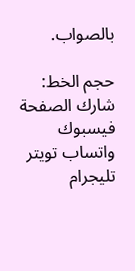بالصواب.

حجم الخط:
شارك الصفحة
فيسبوك واتساب تويتر تليجرام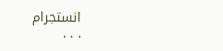انستجرام
. . .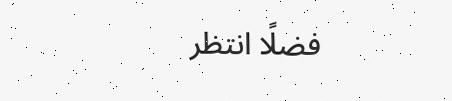فضلًا انتظر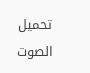تحميل الصوت